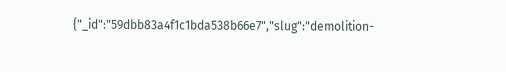{"_id":"59dbb83a4f1c1bda538b66e7","slug":"demolition-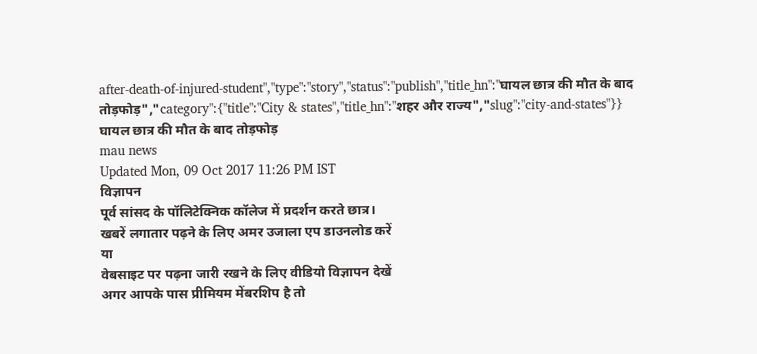after-death-of-injured-student","type":"story","status":"publish","title_hn":"घायल छात्र की मौत के बाद तोड़फोड़","category":{"title":"City & states","title_hn":"शहर और राज्य","slug":"city-and-states"}}
घायल छात्र की मौत के बाद तोड़फोड़
mau news
Updated Mon, 09 Oct 2017 11:26 PM IST
विज्ञापन
पूर्व सांसद के पॉलिटेक्निक कॉलेज में प्रदर्शन करते छात्र।
खबरें लगातार पढ़ने के लिए अमर उजाला एप डाउनलोड करें
या
वेबसाइट पर पढ़ना जारी रखने के लिए वीडियो विज्ञापन देखें
अगर आपके पास प्रीमियम मेंबरशिप है तो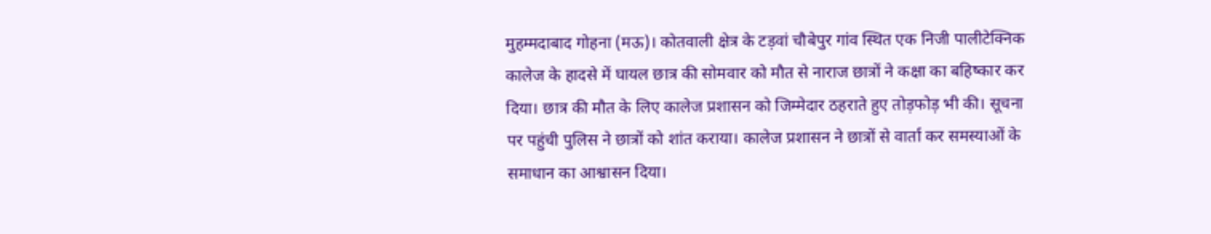मुहम्मदाबाद गोहना (मऊ)। कोतवाली क्षेत्र के टड़वां चौबेपुर गांव स्थित एक निजी पालीटेक्निक कालेज के हादसे में घायल छात्र की सोमवार को मौत से नाराज छात्रों ने कक्षा का बहिष्कार कर दिया। छात्र की मौत के लिए कालेज प्रशासन को जिम्मेदार ठहराते हुए तोड़फोड़ भी की। सूचना पर पहुंची पुलिस ने छात्रों को शांत कराया। कालेज प्रशासन ने छात्रों से वार्ता कर समस्याओं के समाधान का आश्वासन दिया।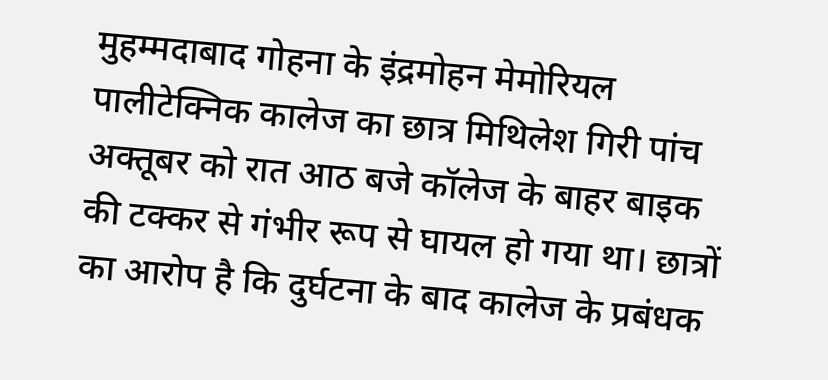मुहम्मदाबाद गोहना के इंद्रमोहन मेमोरियल पालीटेक्निक कालेज का छात्र मिथिलेश गिरी पांच अक्तूबर को रात आठ बजे कॉलेज के बाहर बाइक की टक्कर से गंभीर रूप से घायल हो गया था। छात्रों का आरोप है कि दुर्घटना के बाद कालेज के प्रबंधक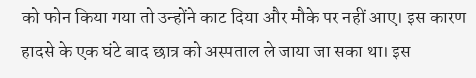को फोन किया गया तो उन्होंने काट दिया और मौके पर नहीं आए। इस कारण हादसे के एक घंटे बाद छात्र को अस्पताल ले जाया जा सका था। इस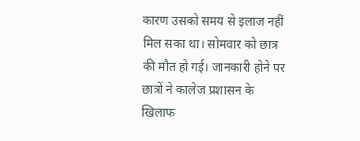कारण उसको समय से इलाज नहीं मिल सका था। सोमवार को छात्र की मौत हो गई। जानकारी होने पर छात्रों ने कालेज प्रशासन के खिलाफ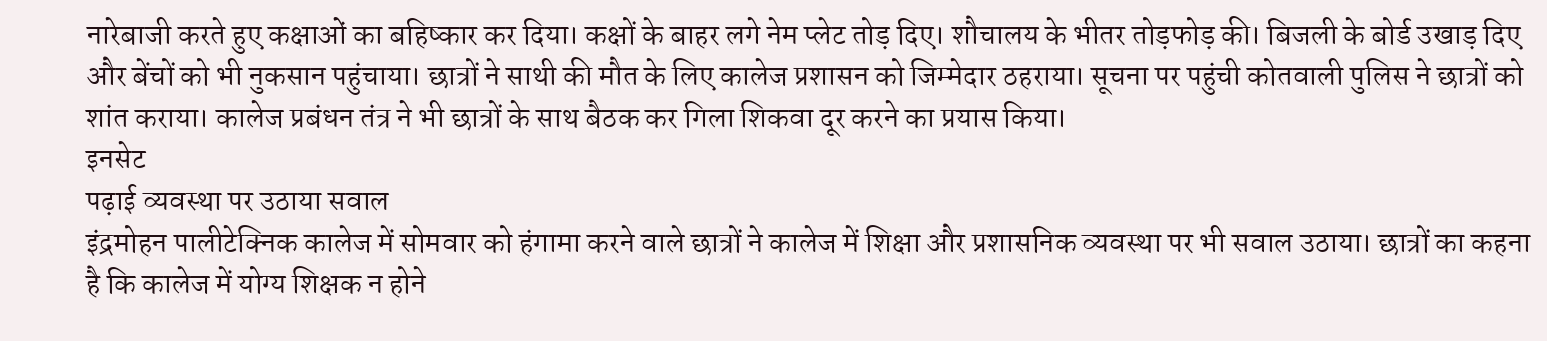नारेबाजी करते हुए कक्षाओं का बहिष्कार कर दिया। कक्षों के बाहर लगे नेम प्लेट तोड़ दिए। शौचालय के भीतर तोड़फोड़ की। बिजली के बोर्ड उखाड़ दिए और बेंचों को भी नुकसान पहुंचाया। छात्रों ने साथी की मौत के लिए कालेज प्रशासन को जिम्मेदार ठहराया। सूचना पर पहुंची कोतवाली पुलिस ने छात्रों को शांत कराया। कालेज प्रबंधन तंत्र ने भी छात्रों के साथ बैठक कर गिला शिकवा दूर करने का प्रयास किया।
इनसेट
पढ़ाई व्यवस्था पर उठाया सवाल
इंद्रमोहन पालीटेक्निक कालेज में सोमवार को हंगामा करने वाले छात्रों ने कालेज में शिक्षा और प्रशासनिक व्यवस्था पर भी सवाल उठाया। छात्रों का कहना है कि कालेज में योग्य शिक्षक न होने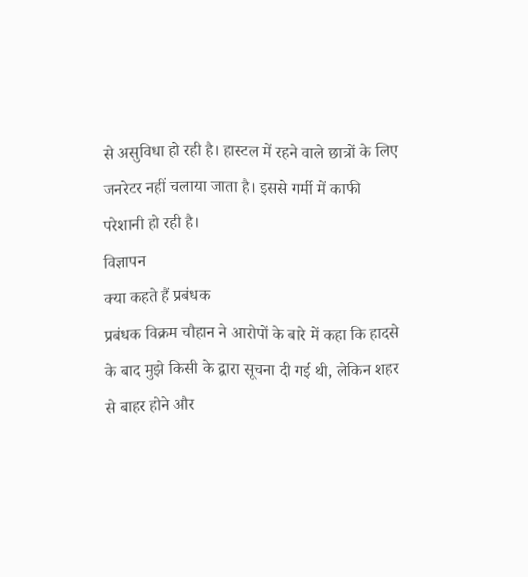से असुविधा हो रही है। हास्टल में रहने वाले छात्रों के लिए जनरेटर नहीं चलाया जाता है। इससे गर्मी में काफी परेशानी हो रही है।
विज्ञापन
क्या कहते हैं प्रबंधक
प्रबंधक विक्रम चौहान ने आरोपों के बारे में कहा कि हादसे के बाद मुझे किसी के द्वारा सूचना दी गई थी, लेकिन शहर से बाहर होने और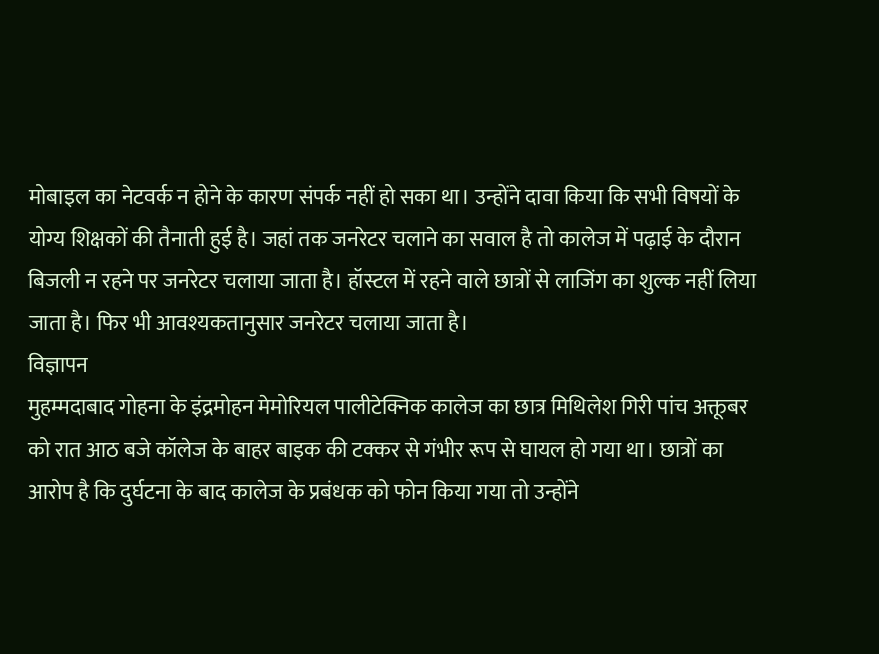मोबाइल का नेटवर्क न होने के कारण संपर्क नहीं हो सका था। उन्होंने दावा किया कि सभी विषयों के योग्य शिक्षकों की तैनाती हुई है। जहां तक जनरेटर चलाने का सवाल है तो कालेज में पढ़ाई के दौरान बिजली न रहने पर जनरेटर चलाया जाता है। हॉस्टल में रहने वाले छात्रों से लाजिंग का शुल्क नहीं लिया जाता है। फिर भी आवश्यकतानुसार जनरेटर चलाया जाता है।
विज्ञापन
मुहम्मदाबाद गोहना के इंद्रमोहन मेमोरियल पालीटेक्निक कालेज का छात्र मिथिलेश गिरी पांच अक्तूबर को रात आठ बजे कॉलेज के बाहर बाइक की टक्कर से गंभीर रूप से घायल हो गया था। छात्रों का आरोप है कि दुर्घटना के बाद कालेज के प्रबंधक को फोन किया गया तो उन्होंने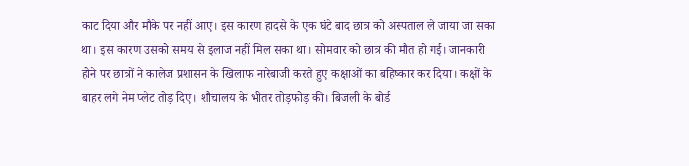काट दिया और मौके पर नहीं आए। इस कारण हादसे के एक घंटे बाद छात्र को अस्पताल ले जाया जा सका था। इस कारण उसको समय से इलाज नहीं मिल सका था। सोमवार को छात्र की मौत हो गई। जानकारी होने पर छात्रों ने कालेज प्रशासन के खिलाफ नारेबाजी करते हुए कक्षाओं का बहिष्कार कर दिया। कक्षों के बाहर लगे नेम प्लेट तोड़ दिए। शौचालय के भीतर तोड़फोड़ की। बिजली के बोर्ड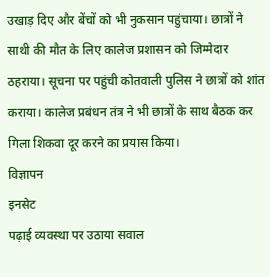उखाड़ दिए और बेंचों को भी नुकसान पहुंचाया। छात्रों ने साथी की मौत के लिए कालेज प्रशासन को जिम्मेदार ठहराया। सूचना पर पहुंची कोतवाली पुलिस ने छात्रों को शांत कराया। कालेज प्रबंधन तंत्र ने भी छात्रों के साथ बैठक कर गिला शिकवा दूर करने का प्रयास किया।
विज्ञापन
इनसेट
पढ़ाई व्यवस्था पर उठाया सवाल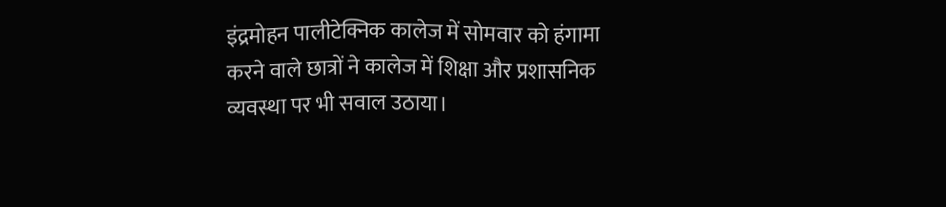इंद्रमोहन पालीटेक्निक कालेज में सोमवार को हंगामा करने वाले छात्रों ने कालेज में शिक्षा और प्रशासनिक व्यवस्था पर भी सवाल उठाया।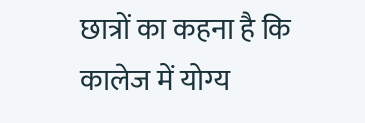छात्रों का कहना है कि कालेज में योग्य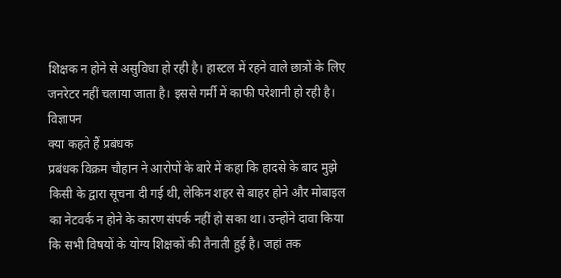शिक्षक न होने से असुविधा हो रही है। हास्टल में रहने वाले छात्रों के लिए जनरेटर नहीं चलाया जाता है। इससे गर्मी में काफी परेशानी हो रही है।
विज्ञापन
क्या कहते हैं प्रबंधक
प्रबंधक विक्रम चौहान ने आरोपों के बारे में कहा कि हादसे के बाद मुझे किसी के द्वारा सूचना दी गई थी, लेकिन शहर से बाहर होने और मोबाइल का नेटवर्क न होने के कारण संपर्क नहीं हो सका था। उन्होंने दावा किया कि सभी विषयों के योग्य शिक्षकों की तैनाती हुई है। जहां तक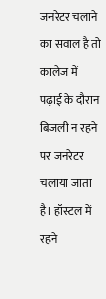जनरेटर चलाने का सवाल है तो कालेज में पढ़ाई के दौरान बिजली न रहने पर जनरेटर चलाया जाता है। हॉस्टल में रहने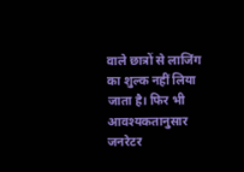वाले छात्रों से लाजिंग का शुल्क नहीं लिया जाता है। फिर भी आवश्यकतानुसार जनरेटर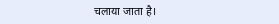चलाया जाता है।